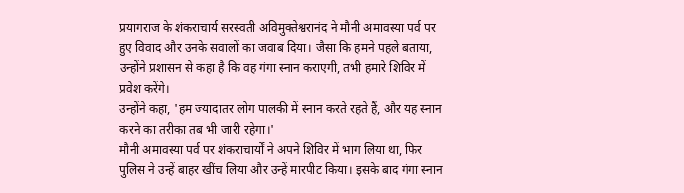प्रयागराज के शंकराचार्य सरस्वती अविमुक्तेश्वरानंद ने मौनी अमावस्या पर्व पर हुए विवाद और उनके सवालों का जवाब दिया। जैसा कि हमने पहले बताया, उन्होंने प्रशासन से कहा है कि वह गंगा स्नान कराएगी, तभी हमारे शिविर में प्रवेश करेंगे।
उन्होंने कहा, 'हम ज्यादातर लोग पालकी में स्नान करते रहते हैं, और यह स्नान करने का तरीका तब भी जारी रहेगा।'
मौनी अमावस्या पर्व पर शंकराचार्यों ने अपने शिविर में भाग लिया था, फिर पुलिस ने उन्हें बाहर खींच लिया और उन्हें मारपीट किया। इसके बाद गंगा स्नान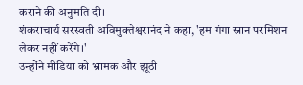कराने की अनुमति दी।
शंकराचार्य सरस्वती अविमुक्तेश्वरानंद ने कहा, 'हम गंगा स्नान परमिशन लेकर नहीं करेंगे।'
उन्होंने मीडिया को भ्रामक और झूठी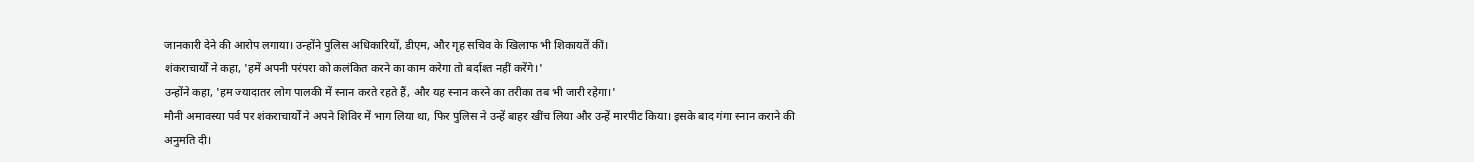जानकारी देने की आरोप लगाया। उन्होंने पुलिस अधिकारियों, डीएम, और गृह सचिव के खिलाफ भी शिकायतें कीं।
शंकराचार्यों ने कहा, 'हमें अपनी परंपरा को कलंकित करने का काम करेगा तो बर्दाश्त नहीं करेंगे।'
उन्होंने कहा, 'हम ज्यादातर लोग पालकी में स्नान करते रहते हैं, और यह स्नान करने का तरीका तब भी जारी रहेगा।'
मौनी अमावस्या पर्व पर शंकराचार्यों ने अपने शिविर में भाग लिया था, फिर पुलिस ने उन्हें बाहर खींच लिया और उन्हें मारपीट किया। इसके बाद गंगा स्नान कराने की अनुमति दी।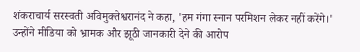शंकराचार्य सरस्वती अविमुक्तेश्वरानंद ने कहा, 'हम गंगा स्नान परमिशन लेकर नहीं करेंगे।'
उन्होंने मीडिया को भ्रामक और झूठी जानकारी देने की आरोप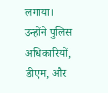लगाया। उन्होंने पुलिस अधिकारियों, डीएम, और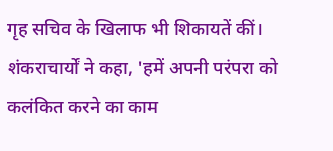गृह सचिव के खिलाफ भी शिकायतें कीं।
शंकराचार्यों ने कहा, 'हमें अपनी परंपरा को कलंकित करने का काम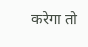करेगा तो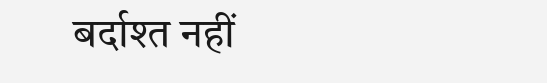बर्दाश्त नहीं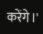करेंगे।'